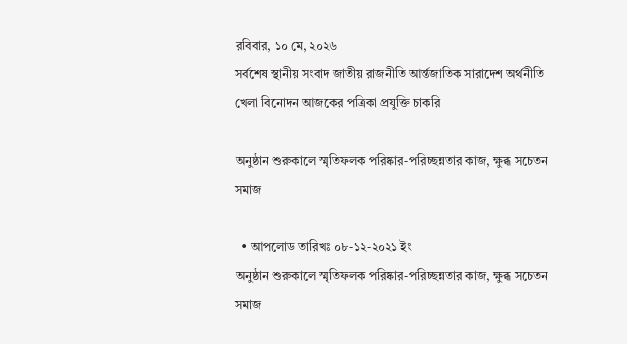রবিবার, ১০ মে, ২০২৬
সর্বশেষ স্থানীয় সংবাদ জাতীয় রাজনীতি আর্ন্তজাতিক সারাদেশ অর্থনীতি খেলা বিনোদন আজকের পত্রিকা প্রযুক্তি চাকরি

অনুষ্ঠান শুরুকালে স্মৃতিফলক পরিষ্কার-পরিচ্ছন্নতার কাজ, ক্ষুব্ধ সচেতন সমাজ

  • আপলোড তারিখঃ ০৮-১২-২০২১ ইং
অনুষ্ঠান শুরুকালে স্মৃতিফলক পরিষ্কার-পরিচ্ছন্নতার কাজ, ক্ষুব্ধ সচেতন সমাজ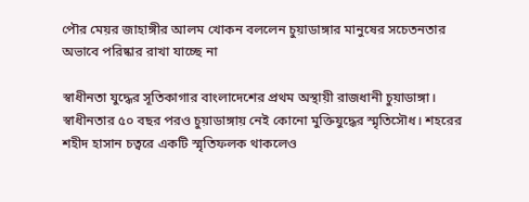পৌর মেয়র জাহাঙ্গীর আলম খোকন বললেন চুয়াডাঙ্গার মানুষের সচেতনতার অভাবে পরিষ্কার রাখা যাচ্ছে না

স্বাধীনতা যুদ্ধের সূতিকাগার বাংলাদেশের প্রথম অস্থায়ী রাজধানী চুয়াডাঙ্গা। স্বাধীনতার ৫০ বছর পরও চুয়াডাঙ্গায় নেই কোনো মুক্তিযুদ্ধের স্মৃতিসৌধ। শহরের শহীদ হাসান চত্বরে একটি স্মৃতিফলক থাকলেও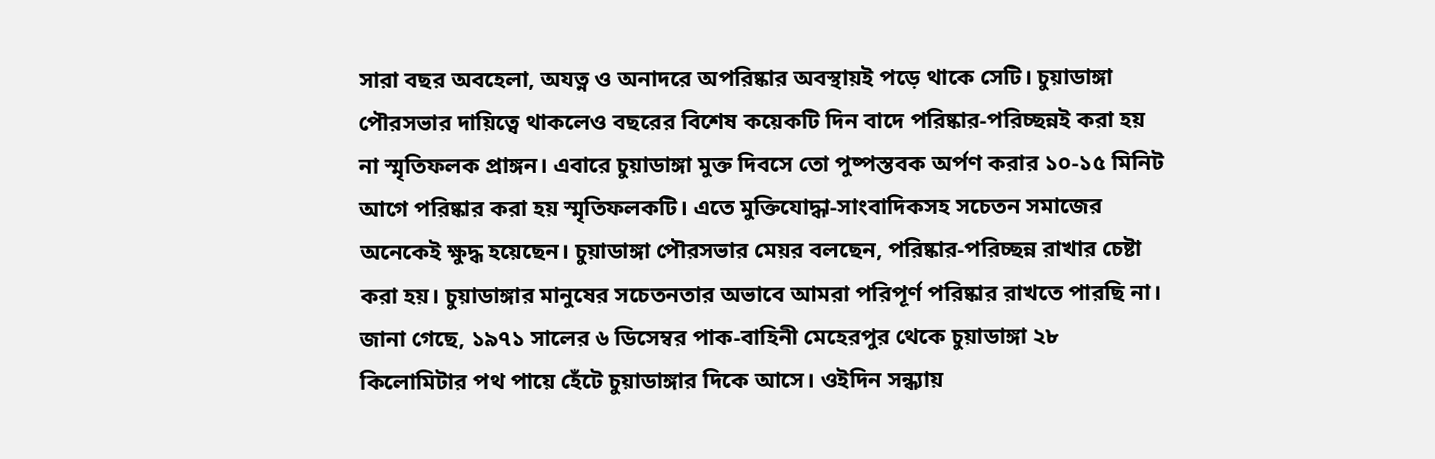সারা বছর অবহেলা, অযত্ন ও অনাদরে অপরিষ্কার অবস্থায়ই পড়ে থাকে সেটি। চুয়াডাঙ্গা পৌরসভার দায়িত্বে থাকলেও বছরের বিশেষ কয়েকটি দিন বাদে পরিষ্কার-পরিচ্ছন্নই করা হয় না স্মৃতিফলক প্রাঙ্গন। এবারে চুয়াডাঙ্গা মুক্ত দিবসে তো পুষ্পস্তবক অর্পণ করার ১০-১৫ মিনিট আগে পরিষ্কার করা হয় স্মৃতিফলকটি। এতে মুক্তিযোদ্ধা-সাংবাদিকসহ সচেতন সমাজের অনেকেই ক্ষুদ্ধ হয়েছেন। চুয়াডাঙ্গা পৌরসভার মেয়র বলছেন, পরিষ্কার-পরিচ্ছন্ন রাখার চেষ্টা করা হয়। চুয়াডাঙ্গার মানুষের সচেতনতার অভাবে আমরা পরিপূর্ণ পরিষ্কার রাখতে পারছি না। জানা গেছে, ১৯৭১ সালের ৬ ডিসেম্বর পাক-বাহিনী মেহেরপুর থেকে চুয়াডাঙ্গা ২৮ কিলোমিটার পথ পায়ে হেঁটে চুয়াডাঙ্গার দিকে আসে। ওইদিন সন্ধ্যায়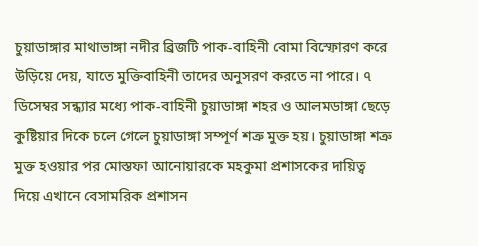চুয়াডাঙ্গার মাথাভাঙ্গা নদীর ব্রিজটি পাক-বাহিনী বোমা বিস্ফোরণ করে উড়িয়ে দেয়, যাতে মুক্তিবাহিনী তাদের অনুসরণ করতে না পারে। ৭ ডিসেম্বর সন্ধ্যার মধ্যে পাক-বাহিনী চুয়াডাঙ্গা শহর ও আলমডাঙ্গা ছেড়ে কুষ্টিয়ার দিকে চলে গেলে চুয়াডাঙ্গা সম্পূর্ণ শত্রু মুক্ত হয়। চুয়াডাঙ্গা শত্রু মুক্ত হওয়ার পর মোস্তফা আনোয়ারকে মহকুমা প্রশাসকের দায়িত্ব দিয়ে এখানে বেসামরিক প্রশাসন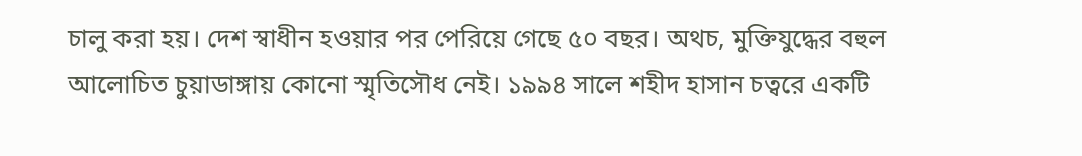চালু করা হয়। দেশ স্বাধীন হওয়ার পর পেরিয়ে গেছে ৫০ বছর। অথচ, মুক্তিযুদ্ধের বহুল আলোচিত চুয়াডাঙ্গায় কোনো স্মৃতিসৌধ নেই। ১৯৯৪ সালে শহীদ হাসান চত্বরে একটি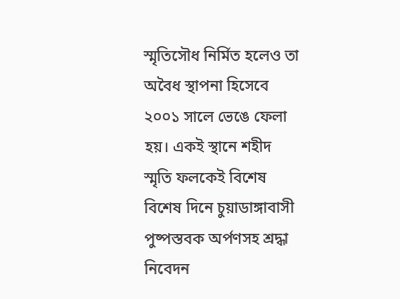স্মৃতিসৌধ নির্মিত হলেও তা অবৈধ স্থাপনা হিসেবে ২০০১ সালে ভেঙে ফেলা হয়। একই স্থানে শহীদ স্মৃতি ফলকেই বিশেষ বিশেষ দিনে চুয়াডাঙ্গাবাসী পুষ্পস্তবক অর্পণসহ শ্রদ্ধা নিবেদন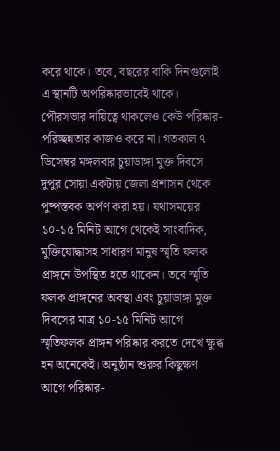করে থাকে। তবে, বছরের বাকি দিনগুলোই এ স্থানটি অপরিষ্কারভাবেই থাকে। পৌরসভার দায়িত্বে থাকলেও কেউ পরিষ্কার-পরিচ্ছন্নতার কাজও করে না। গতকাল ৭ ডিসেম্বর মঙ্গলবার চুয়াডাঙ্গা মুক্ত দিবসে দুপুর সোয়া একটায় জেলা প্রশাসন থেকে পুষ্পস্তবক অর্পণ করা হয়। যথাসময়ের ১০-১৫ মিনিট আগে থেকেই সাংবাদিক, মুক্তিযোদ্ধাসহ সাধারণ মানুষ স্মৃতি ফলক প্রাঙ্গনে উপস্থিত হতে থাকেন। তবে স্মৃতি ফলক প্রাঙ্গনের অবস্থা এবং চুয়াডাঙ্গা মুক্ত দিবসের মাত্র ১০-১৫ মিনিট আগে স্মৃতিফলক প্রাঙ্গন পরিষ্কার করতে দেখে ক্ষুব্ধ হন অনেকেই। অনুষ্ঠান শুরুর কিছুক্ষণ আগে পরিষ্কার-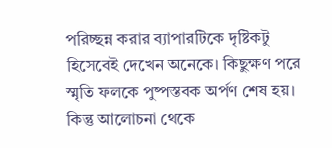পরিচ্ছন্ন করার ব্যাপারটিকে দৃষ্টিকটু হিসেবেই দেখেন অনেকে। কিছুক্ষণ পরে স্মৃতি ফলকে পুষ্পস্তবক অর্পণ শেষ হয়। কিন্তু আলোচনা থেকে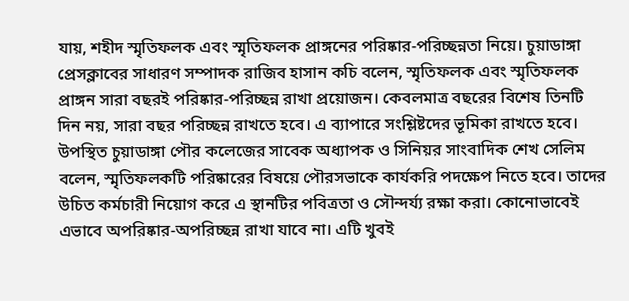যায়, শহীদ স্মৃতিফলক এবং স্মৃতিফলক প্রাঙ্গনের পরিষ্কার-পরিচ্ছন্নতা নিয়ে। চুয়াডাঙ্গা প্রেসক্লাবের সাধারণ সম্পাদক রাজিব হাসান কচি বলেন, স্মৃতিফলক এবং স্মৃতিফলক প্রাঙ্গন সারা বছরই পরিষ্কার-পরিচ্ছন্ন রাখা প্রয়োজন। কেবলমাত্র বছরের বিশেষ তিনটি দিন নয়, সারা বছর পরিচ্ছন্ন রাখতে হবে। এ ব্যাপারে সংশ্লিষ্টদের ভূমিকা রাখতে হবে। উপস্থিত চুয়াডাঙ্গা পৌর কলেজের সাবেক অধ্যাপক ও সিনিয়র সাংবাদিক শেখ সেলিম বলেন, স্মৃতিফলকটি পরিষ্কারের বিষয়ে পৌরসভাকে কার্যকরি পদক্ষেপ নিতে হবে। তাদের উচিত কর্মচারী নিয়োগ করে এ স্থানটির পবিত্রতা ও সৌন্দর্য্য রক্ষা করা। কোনোভাবেই এভাবে অপরিষ্কার-অপরিচ্ছন্ন রাখা যাবে না। এটি খুবই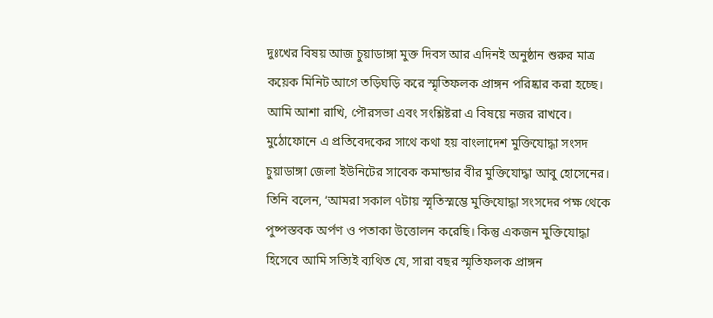দুঃখের বিষয় আজ চুয়াডাঙ্গা মুক্ত দিবস আর এদিনই অনুষ্ঠান শুরুর মাত্র কয়েক মিনিট আগে তড়িঘড়ি করে স্মৃতিফলক প্রাঙ্গন পরিষ্কার করা হচ্ছে। আমি আশা রাখি, পৌরসভা এবং সংশ্লিষ্টরা এ বিষয়ে নজর রাখবে। মুঠোফোনে এ প্রতিবেদকের সাথে কথা হয় বাংলাদেশ মুক্তিযোদ্ধা সংসদ চুয়াডাঙ্গা জেলা ইউনিটের সাবেক কমান্ডার বীর মুক্তিযোদ্ধা আবু হোসেনের। তিনি বলেন, ‘আমরা সকাল ৭টায় স্মৃতিস্মম্ভে মুক্তিযোদ্ধা সংসদের পক্ষ থেকে পুষ্পস্তবক অর্পণ ও পতাকা উত্তোলন করেছি। কিন্তু একজন মুক্তিযোদ্ধা হিসেবে আমি সত্যিই ব্যথিত যে, সারা বছর স্মৃতিফলক প্রাঙ্গন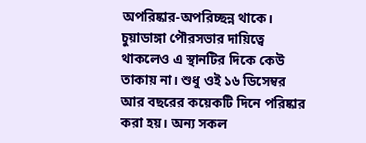অপরিষ্কার-অপরিচ্ছন্ন থাকে। চুয়াডাঙ্গা পৌরসভার দায়িত্বে থাকলেও এ স্থানটির দিকে কেউ তাকায় না। শুধু ওই ১৬ ডিসেম্বর আর বছরের কয়েকটি দিনে পরিষ্কার করা হয়। অন্য সকল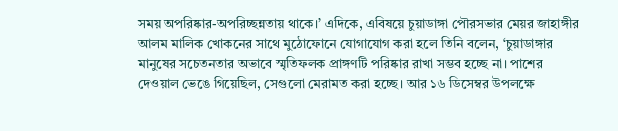সময় অপরিষ্কার-অপরিচ্ছন্নতায় থাকে।’ এদিকে, এবিষয়ে চুয়াডাঙ্গা পৌরসভার মেয়র জাহাঙ্গীর আলম মালিক খোকনের সাথে মুঠোফোনে যোগাযোগ করা হলে তিনি বলেন, ‘চুয়াডাঙ্গার মানুষের সচেতনতার অভাবে স্মৃতিফলক প্রাঙ্গণটি পরিষ্কার রাখা সম্ভব হচ্ছে না। পাশের দেওয়াল ভেঙে গিয়েছিল, সেগুলো মেরামত করা হচ্ছে। আর ১৬ ডিসেম্বর উপলক্ষে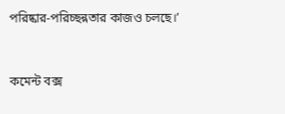পরিষ্কার-পরিচ্ছন্নতার কাজও চলছে।’


কমেন্ট বক্স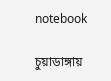notebook

চুয়াডাঙ্গায়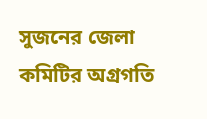সুজনের জেলা কমিটির অগ্রগতি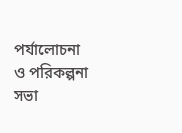পর্যালোচনা ও পরিকল্পনা সভা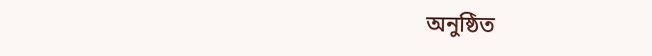অনুষ্ঠিত